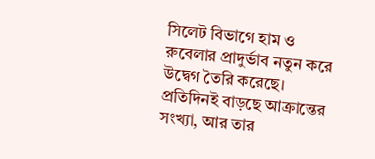সিলেট বিভাগে হাম ও রুবেলার প্রাদুর্ভাব নতুন করে উদ্বেগ তৈরি করেছে। প্রতিদিনই বাড়ছে আক্রান্তের সংখ্যা, আর তার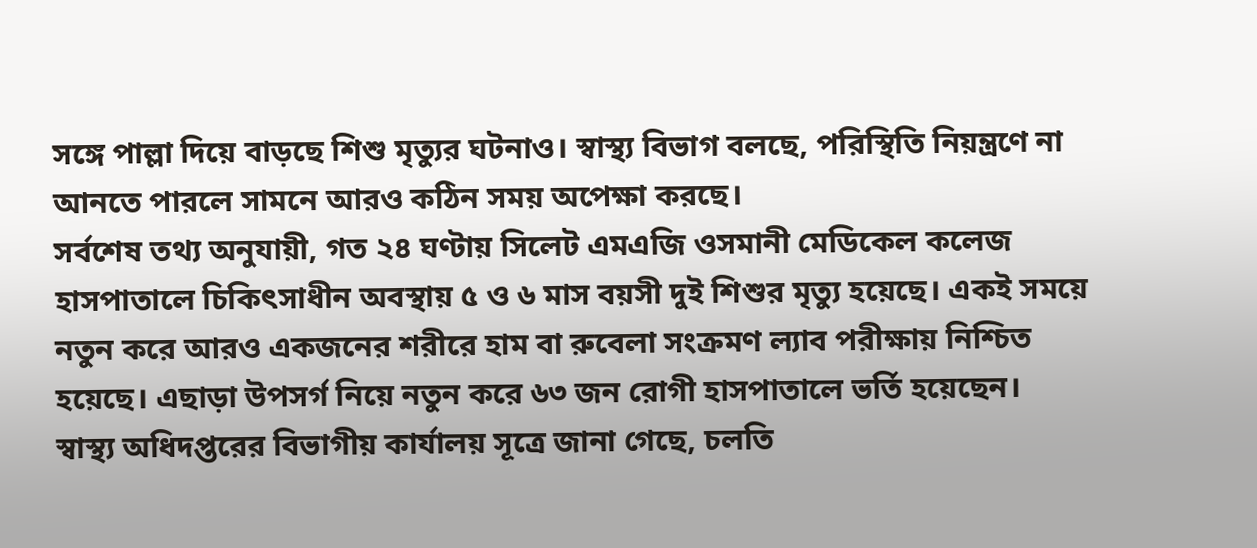সঙ্গে পাল্লা দিয়ে বাড়ছে শিশু মৃত্যুর ঘটনাও। স্বাস্থ্য বিভাগ বলছে, পরিস্থিতি নিয়ন্ত্রণে না আনতে পারলে সামনে আরও কঠিন সময় অপেক্ষা করছে।
সর্বশেষ তথ্য অনুযায়ী, গত ২৪ ঘণ্টায় সিলেট এমএজি ওসমানী মেডিকেল কলেজ হাসপাতালে চিকিৎসাধীন অবস্থায় ৫ ও ৬ মাস বয়সী দুই শিশুর মৃত্যু হয়েছে। একই সময়ে নতুন করে আরও একজনের শরীরে হাম বা রুবেলা সংক্রমণ ল্যাব পরীক্ষায় নিশ্চিত হয়েছে। এছাড়া উপসর্গ নিয়ে নতুন করে ৬৩ জন রোগী হাসপাতালে ভর্তি হয়েছেন।
স্বাস্থ্য অধিদপ্তরের বিভাগীয় কার্যালয় সূত্রে জানা গেছে, চলতি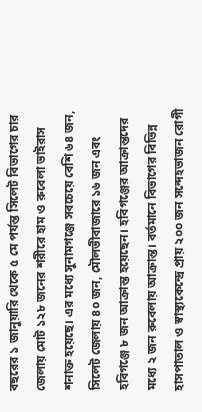বছরের ১ জানুয়ারি থেকে ৫ মে পর্যন্ত সিলেট বিভাগের চার জেলায় মোট ১২৮ জনের শরীরে হাম ও রুবেলা ভাইরাস শনাক্ত হয়েছে। এর মধ্যে সুনামগঞ্জে সবচেয়ে বেশি ৬৪ জন, সিলেট জেলায় ৪০ জন, মৌলভীবাজারে ১৬ জন এবং হবিগঞ্জে ৮ জন আক্রান্ত হয়েছেন। হবিগঞ্জের আক্রান্তদের মধ্যে ২ জন রুবেলায় আক্রান্ত। বর্তমানে বিভাগের বিভিন্ন হাসপাতাল ও স্বাস্থ্যকেন্দ্রে প্রায় ২০০ জন সন্দেহভাজন রোগী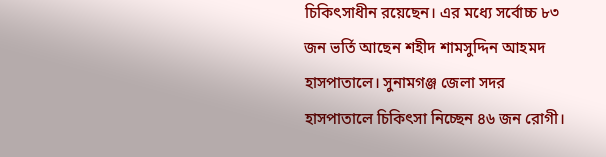চিকিৎসাধীন রয়েছেন। এর মধ্যে সর্বোচ্চ ৮৩ জন ভর্তি আছেন শহীদ শামসুদ্দিন আহমদ হাসপাতালে। সুনামগঞ্জ জেলা সদর হাসপাতালে চিকিৎসা নিচ্ছেন ৪৬ জন রোগী।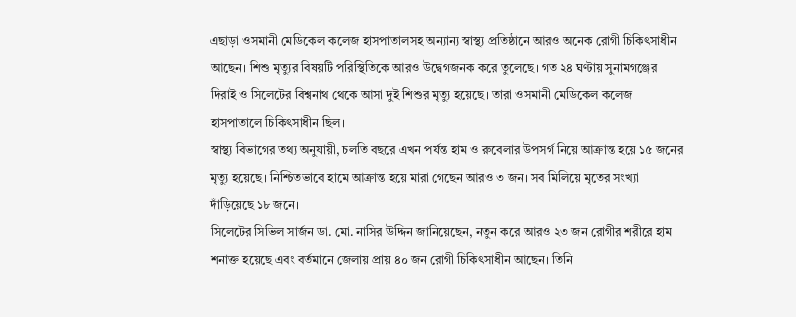এছাড়া ওসমানী মেডিকেল কলেজ হাসপাতালসহ অন্যান্য স্বাস্থ্য প্রতিষ্ঠানে আরও অনেক রোগী চিকিৎসাধীন আছেন। শিশু মৃত্যুর বিষয়টি পরিস্থিতিকে আরও উদ্বেগজনক করে তুলেছে। গত ২৪ ঘণ্টায় সুনামগঞ্জের দিরাই ও সিলেটের বিশ্বনাথ থেকে আসা দুই শিশুর মৃত্যু হয়েছে। তারা ওসমানী মেডিকেল কলেজ হাসপাতালে চিকিৎসাধীন ছিল।
স্বাস্থ্য বিভাগের তথ্য অনুযায়ী, চলতি বছরে এখন পর্যন্ত হাম ও রুবেলার উপসর্গ নিয়ে আক্রান্ত হয়ে ১৫ জনের মৃত্যু হয়েছে। নিশ্চিতভাবে হামে আক্রান্ত হয়ে মারা গেছেন আরও ৩ জন। সব মিলিয়ে মৃতের সংখ্যা দাঁড়িয়েছে ১৮ জনে।
সিলেটের সিভিল সার্জন ডা. মো. নাসির উদ্দিন জানিয়েছেন, নতুন করে আরও ২৩ জন রোগীর শরীরে হাম শনাক্ত হয়েছে এবং বর্তমানে জেলায় প্রায় ৪০ জন রোগী চিকিৎসাধীন আছেন। তিনি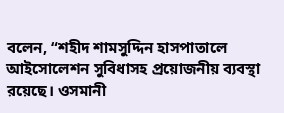বলেন, “শহীদ শামসুদ্দিন হাসপাতালে আইসোলেশন সুবিধাসহ প্রয়োজনীয় ব্যবস্থা রয়েছে। ওসমানী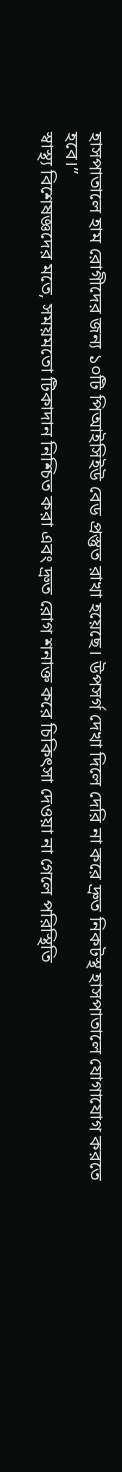হাসপাতালে হাম রোগীদের জন্য ১০টি পিআইসিইউ বেড প্রস্তুত রাখা হয়েছে। উপসর্গ দেখা দিলে দেরি না করে দ্রুত নিকটস্থ হাসপাতালে যোগাযোগ করতে হবে।”
স্বাস্থ্য বিশেষজ্ঞদের মতে, সময়মতো টিকাদান নিশ্চিত করা এবং দ্রুত রোগ শনাক্ত করে চিকিৎসা দেওয়া না গেলে পরিস্থিতি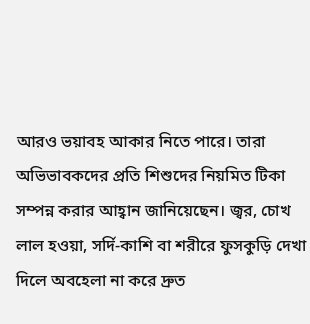আরও ভয়াবহ আকার নিতে পারে। তারা অভিভাবকদের প্রতি শিশুদের নিয়মিত টিকা সম্পন্ন করার আহ্বান জানিয়েছেন। জ্বর, চোখ লাল হওয়া, সর্দি-কাশি বা শরীরে ফুসকুড়ি দেখা দিলে অবহেলা না করে দ্রুত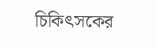চিকিৎসকের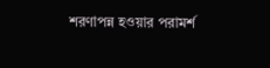শরণাপন্ন হওয়ার পরামর্শ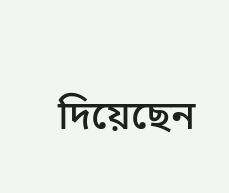দিয়েছেন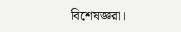বিশেষজ্ঞরা।